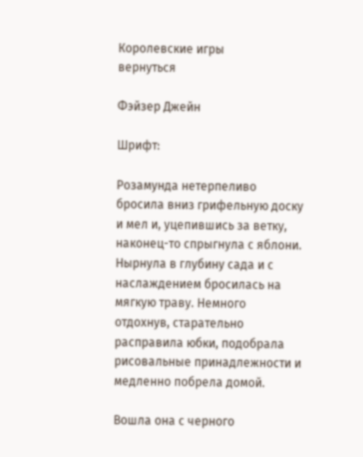Королевские игры
вернуться

Фэйзер Джейн

Шрифт:

Розамунда нетерпеливо бросила вниз грифельную доску и мел и, уцепившись за ветку, наконец-то спрыгнула с яблони. Нырнула в глубину сада и с наслаждением бросилась на мягкую траву. Немного отдохнув, старательно расправила юбки, подобрала рисовальные принадлежности и медленно побрела домой.

Вошла она с черного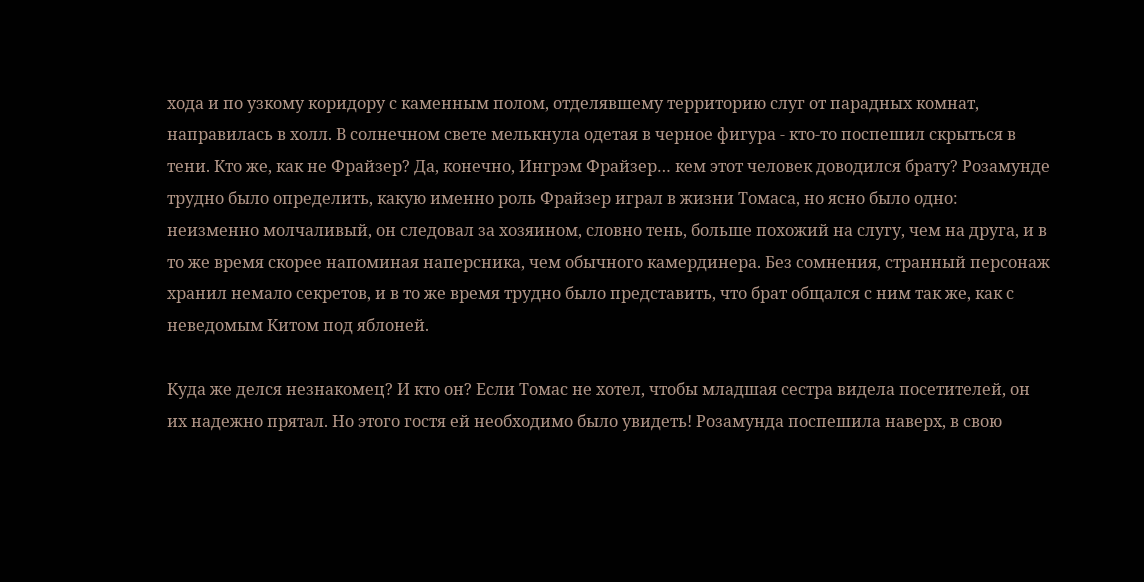хода и по узкому коридору с каменным полом, отделявшему территорию слуг от парадных комнат, направилась в холл. В солнечном свете мелькнула одетая в черное фигура - кто-то поспешил скрыться в тени. Кто же, как не Фрайзер? Да, конечно, Ингрэм Фрайзер… кем этот человек доводился брату? Розамунде трудно было определить, какую именно роль Фрайзер играл в жизни Томаса, но ясно было одно: неизменно молчаливый, он следовал за хозяином, словно тень, больше похожий на слугу, чем на друга, и в то же время скорее напоминая наперсника, чем обычного камердинера. Без сомнения, странный персонаж хранил немало секретов, и в то же время трудно было представить, что брат общался с ним так же, как с неведомым Китом под яблоней.

Куда же делся незнакомец? И кто он? Если Томас не хотел, чтобы младшая сестра видела посетителей, он их надежно прятал. Но этого гостя ей необходимо было увидеть! Розамунда поспешила наверх, в свою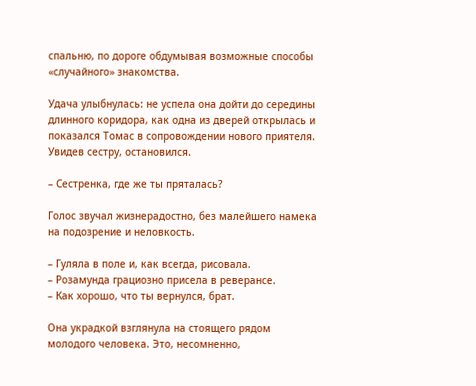спальню, по дороге обдумывая возможные способы «случайного» знакомства.

Удача улыбнулась: не успела она дойти до середины длинного коридора, как одна из дверей открылась и показался Томас в сопровождении нового приятеля. Увидев сестру, остановился.

– Сестренка, где же ты пряталась?

Голос звучал жизнерадостно, без малейшего намека на подозрение и неловкость.

– Гуляла в поле и, как всегда, рисовала.
– Розамунда грациозно присела в реверансе.
– Как хорошо, что ты вернулся, брат.

Она украдкой взглянула на стоящего рядом молодого человека. Это, несомненно,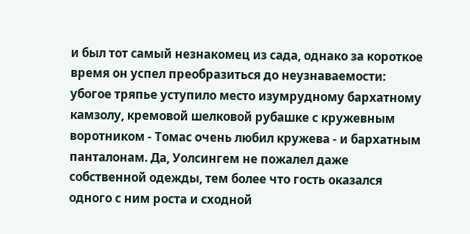и был тот самый незнакомец из сада, однако за короткое время он успел преобразиться до неузнаваемости: убогое тряпье уступило место изумрудному бархатному камзолу, кремовой шелковой рубашке с кружевным воротником - Томас очень любил кружева - и бархатным панталонам. Да, Уолсингем не пожалел даже собственной одежды, тем более что гость оказался одного с ним роста и сходной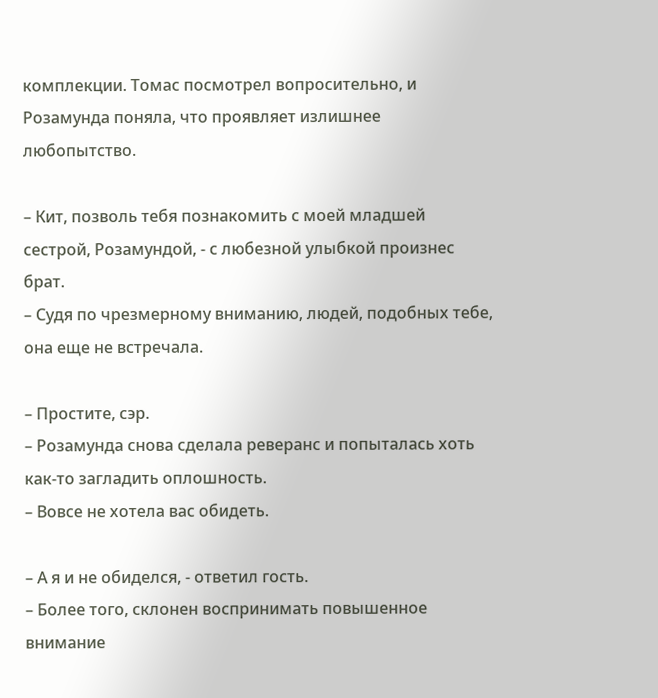комплекции. Томас посмотрел вопросительно, и Розамунда поняла, что проявляет излишнее любопытство.

– Кит, позволь тебя познакомить с моей младшей сестрой, Розамундой, - с любезной улыбкой произнес брат.
– Судя по чрезмерному вниманию, людей, подобных тебе, она еще не встречала.

– Простите, сэр.
– Розамунда снова сделала реверанс и попыталась хоть как-то загладить оплошность.
– Вовсе не хотела вас обидеть.

– А я и не обиделся, - ответил гость.
– Более того, склонен воспринимать повышенное внимание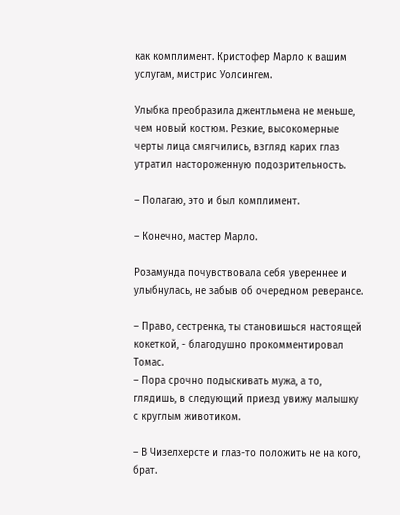как комплимент. Кристофер Марло к вашим услугам, мистрис Уолсингем.

Улыбка преобразила джентльмена не меньше, чем новый костюм. Резкие, высокомерные черты лица смягчились, взгляд карих глаз утратил настороженную подозрительность.

– Полагаю, это и был комплимент.

– Конечно, мастер Марло.

Розамунда почувствовала себя увереннее и улыбнулась, не забыв об очередном реверансе.

– Право, сестренка, ты становишься настоящей кокеткой, - благодушно прокомментировал Томас.
– Пора срочно подыскивать мужа, а то, глядишь, в следующий приезд увижу малышку с круглым животиком.

– В Чизелхерсте и глаз-то положить не на кого, брат.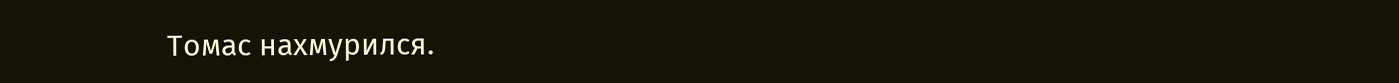Томас нахмурился.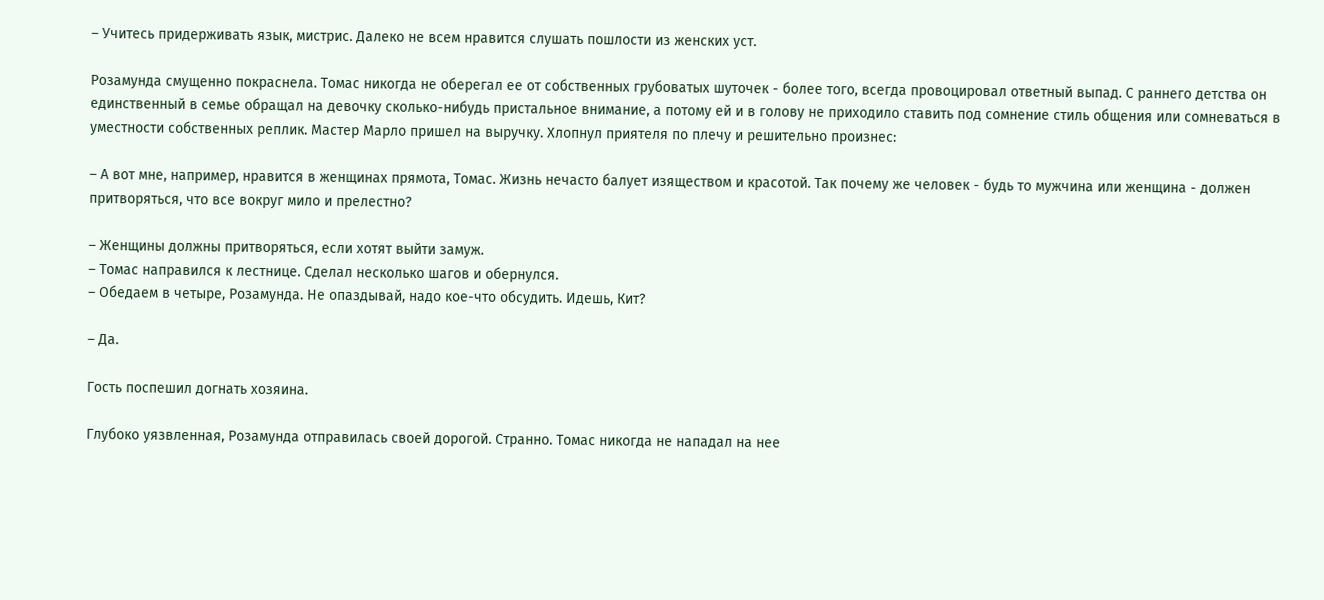– Учитесь придерживать язык, мистрис. Далеко не всем нравится слушать пошлости из женских уст.

Розамунда смущенно покраснела. Томас никогда не оберегал ее от собственных грубоватых шуточек - более того, всегда провоцировал ответный выпад. С раннего детства он единственный в семье обращал на девочку сколько-нибудь пристальное внимание, а потому ей и в голову не приходило ставить под сомнение стиль общения или сомневаться в уместности собственных реплик. Мастер Марло пришел на выручку. Хлопнул приятеля по плечу и решительно произнес:

– А вот мне, например, нравится в женщинах прямота, Томас. Жизнь нечасто балует изяществом и красотой. Так почему же человек - будь то мужчина или женщина - должен притворяться, что все вокруг мило и прелестно?

– Женщины должны притворяться, если хотят выйти замуж.
– Томас направился к лестнице. Сделал несколько шагов и обернулся.
– Обедаем в четыре, Розамунда. Не опаздывай, надо кое-что обсудить. Идешь, Кит?

– Да.

Гость поспешил догнать хозяина.

Глубоко уязвленная, Розамунда отправилась своей дорогой. Странно. Томас никогда не нападал на нее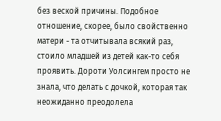без веской причины. Подобное отношение, скорее, было свойственно матери - та отчитывала всякий раз, стоило младшей из детей как-то себя проявить. Дороти Уолсингем просто не знала, что делать с дочкой, которая так неожиданно преодолела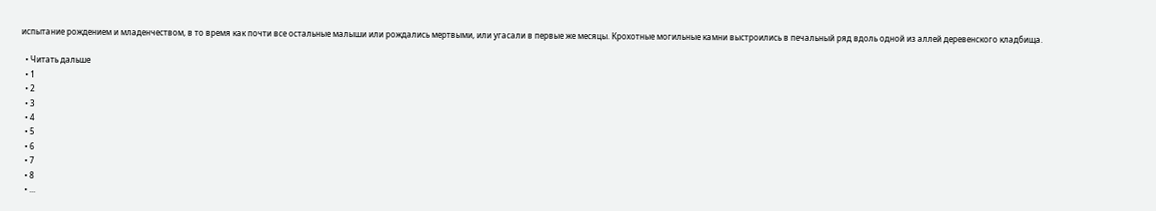испытание рождением и младенчеством, в то время как почти все остальные малыши или рождались мертвыми, или угасали в первые же месяцы. Крохотные могильные камни выстроились в печальный ряд вдоль одной из аллей деревенского кладбища.

  • Читать дальше
  • 1
  • 2
  • 3
  • 4
  • 5
  • 6
  • 7
  • 8
  • ...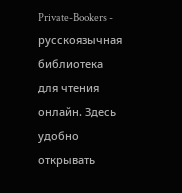Private-Bookers - русскоязычная библиотека для чтения онлайн. Здесь удобно открывать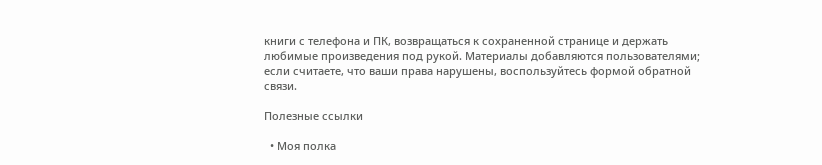книги с телефона и ПК, возвращаться к сохраненной странице и держать любимые произведения под рукой. Материалы добавляются пользователями; если считаете, что ваши права нарушены, воспользуйтесь формой обратной связи.

Полезные ссылки

  • Моя полка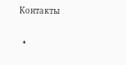Контакты

  •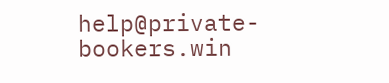help@private-bookers.win